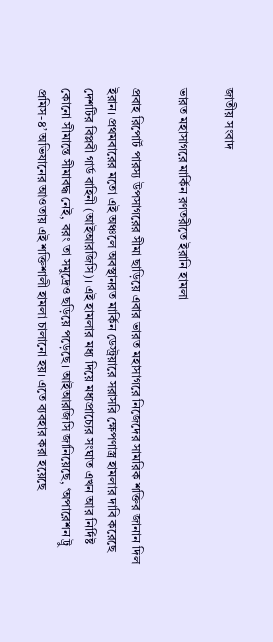জাতীয় সংবাদ

ভারত মহাসাগরে মার্কিন রণতরীতে ইরানি হামলা

প্রবাহ রিপোর্ট পারস্য উপসাগরের সীমা ছাড়িয়ে এবার ভারত মহাসাগরে নিজেদের সামরিক শক্তির জানান দিল ইরান। প্রথমবারের মতো এই অঞ্চলে অবস্থানরত মার্কিন ডেস্ট্রয়ারে সরাসরি ক্ষেপণাস্ত্র হামলার দাবি করেছে দেশটির বিপ্লবী গার্ড বাহিনী (আইআরজিসি)। এই হামলার মধ্য দিয়ে মধ্যপ্রাচ্যের সংঘাত এখন আর নির্দিষ্ট কোনো সীমান্তে সীমাবদ্ধ নেই, বরং তা সমুদ্রেও ছড়িয়ে পড়েছে। আইআরজিসি জানিয়েছে, ‘অপারেশন ট্রু প্রমিস-৪’ অভিযানের আওতায় এই শক্তিশালী হামলা চালানো হয়। এতে ব্যবহার করা হয়েছে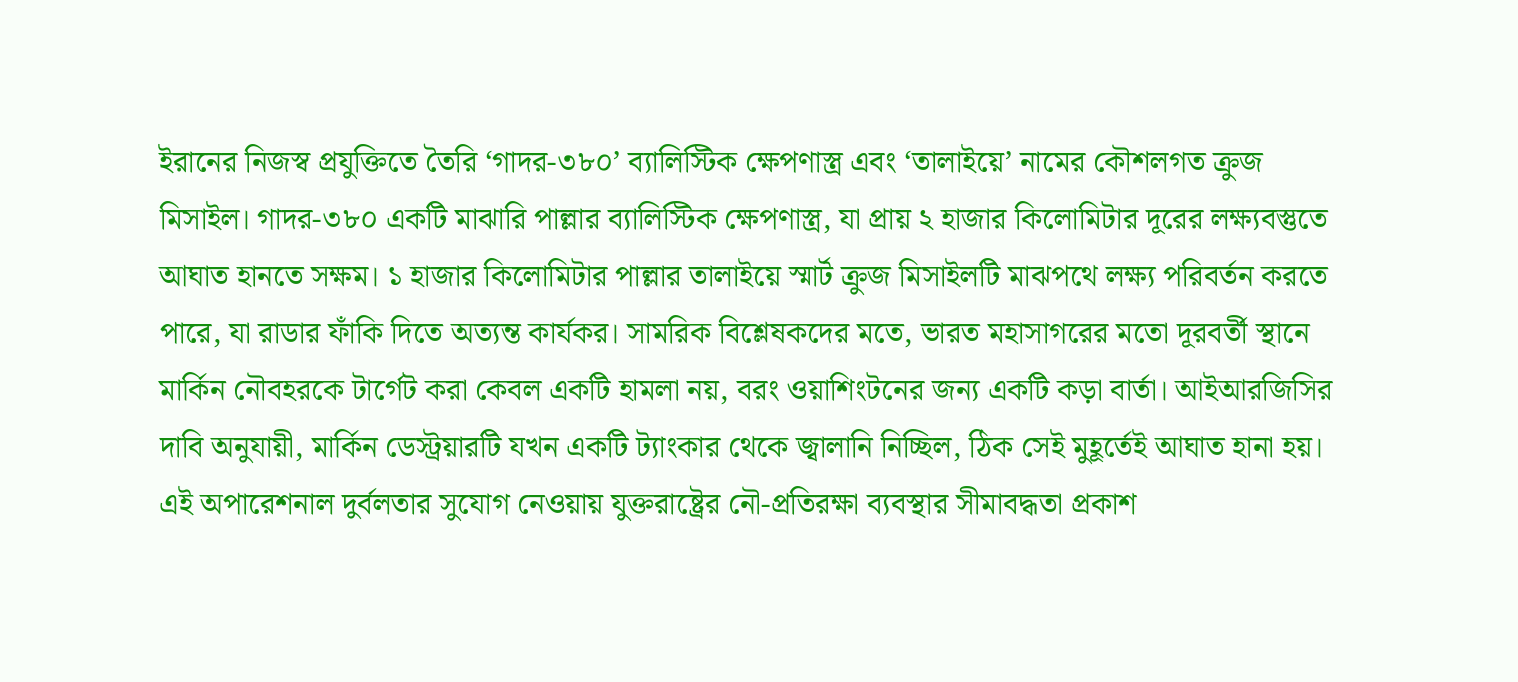ইরানের নিজস্ব প্রযুক্তিতে তৈরি ‘গাদর-৩৮০’ ব্যালিস্টিক ক্ষেপণাস্ত্র এবং ‘তালাইয়ে’ নামের কৌশলগত ক্রুজ মিসাইল। গাদর-৩৮০ একটি মাঝারি পাল্লার ব্যালিস্টিক ক্ষেপণাস্ত্র, যা প্রায় ২ হাজার কিলোমিটার দূরের লক্ষ্যবস্তুতে আঘাত হানতে সক্ষম। ১ হাজার কিলোমিটার পাল্লার তালাইয়ে স্মার্ট ক্রুজ মিসাইলটি মাঝপথে লক্ষ্য পরিবর্তন করতে পারে, যা রাডার ফাঁকি দিতে অত্যন্ত কার্যকর। সামরিক বিশ্লেষকদের মতে, ভারত মহাসাগরের মতো দূরবর্তী স্থানে মার্কিন নৌবহরকে টার্গেট করা কেবল একটি হামলা নয়, বরং ওয়াশিংটনের জন্য একটি কড়া বার্তা। আইআরজিসির দাবি অনুযায়ী, মার্কিন ডেস্ট্রয়ারটি যখন একটি ট্যাংকার থেকে জ্বালানি নিচ্ছিল, ঠিক সেই মুহূর্তেই আঘাত হানা হয়। এই অপারেশনাল দুর্বলতার সুযোগ নেওয়ায় যুক্তরাষ্ট্রের নৌ-প্রতিরক্ষা ব্যবস্থার সীমাবদ্ধতা প্রকাশ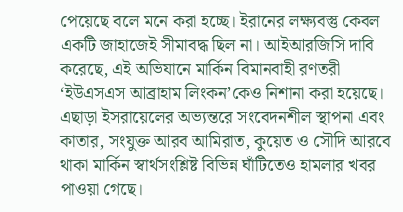পেয়েছে বলে মনে করা হচ্ছে। ইরানের লক্ষ্যবস্তু কেবল একটি জাহাজেই সীমাবদ্ধ ছিল না। আইআরজিসি দাবি করেছে, এই অভিযানে মার্কিন বিমানবাহী রণতরী ‘ইউএসএস আব্রাহাম লিংকন’কেও নিশানা করা হয়েছে। এছাড়া ইসরায়েলের অভ্যন্তরে সংবেদনশীল স্থাপনা এবং কাতার, সংযুক্ত আরব আমিরাত, কুয়েত ও সৌদি আরবে থাকা মার্কিন স্বার্থসংশ্লিষ্ট বিভিন্ন ঘাঁটিতেও হামলার খবর পাওয়া গেছে।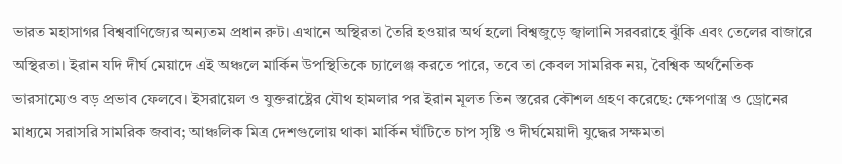ভারত মহাসাগর বিশ্ববাণিজ্যের অন্যতম প্রধান রুট। এখানে অস্থিরতা তৈরি হওয়ার অর্থ হলো বিশ্বজুড়ে জ্বালানি সরবরাহে ঝুঁকি এবং তেলের বাজারে অস্থিরতা। ইরান যদি দীর্ঘ মেয়াদে এই অঞ্চলে মার্কিন উপস্থিতিকে চ্যালেঞ্জ করতে পারে, তবে তা কেবল সামরিক নয়, বৈশ্বিক অর্থনৈতিক ভারসাম্যেও বড় প্রভাব ফেলবে। ইসরায়েল ও যুক্তরাষ্ট্রের যৌথ হামলার পর ইরান মূলত তিন স্তরের কৌশল গ্রহণ করেছে: ক্ষেপণাস্ত্র ও ড্রোনের মাধ্যমে সরাসরি সামরিক জবাব; আঞ্চলিক মিত্র দেশগুলোয় থাকা মার্কিন ঘাঁটিতে চাপ সৃষ্টি ও দীর্ঘমেয়াদী যুদ্ধের সক্ষমতা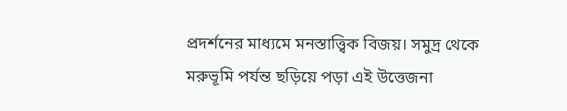প্রদর্শনের মাধ্যমে মনস্তাত্ত্বিক বিজয়। সমুদ্র থেকে মরুভূমি পর্যন্ত ছড়িয়ে পড়া এই উত্তেজনা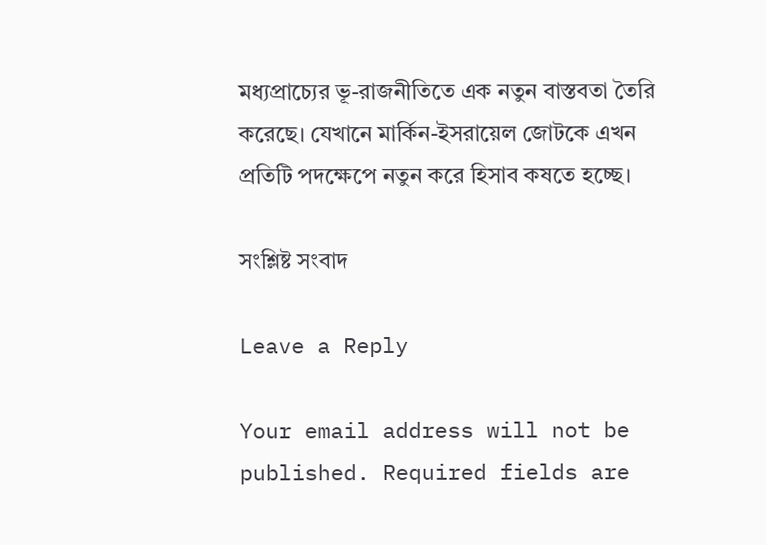মধ্যপ্রাচ্যের ভূ-রাজনীতিতে এক নতুন বাস্তবতা তৈরি করেছে। যেখানে মার্কিন-ইসরায়েল জোটকে এখন প্রতিটি পদক্ষেপে নতুন করে হিসাব কষতে হচ্ছে।

সংশ্লিষ্ট সংবাদ

Leave a Reply

Your email address will not be published. Required fields are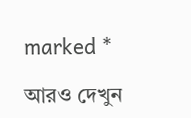marked *

আরও দেখুন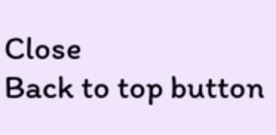Close
Back to top button